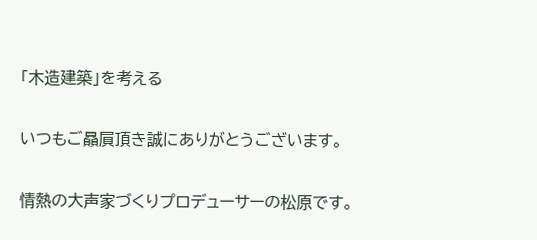「木造建築」を考える

いつもご贔屓頂き誠にありがとうございます。

情熱の大声家づくりプロデューサーの松原です。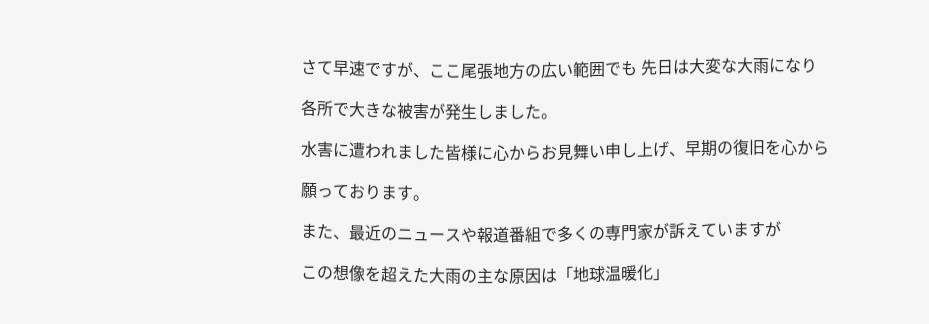さて早速ですが、ここ尾張地方の広い範囲でも 先日は大変な大雨になり

各所で大きな被害が発生しました。

水害に遭われました皆様に心からお見舞い申し上げ、早期の復旧を心から

願っております。

また、最近のニュースや報道番組で多くの専門家が訴えていますが

この想像を超えた大雨の主な原因は「地球温暖化」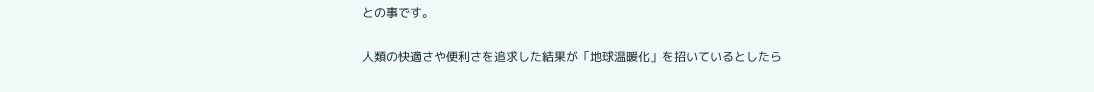との事です。

人類の快適さや便利さを追求した結果が「地球温暖化」を招いているとしたら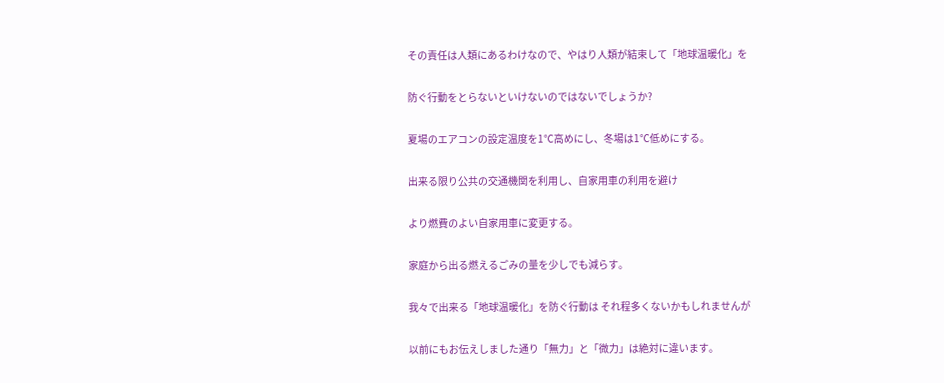その責任は人類にあるわけなので、やはり人類が結束して「地球温暖化」を

防ぐ行動をとらないといけないのではないでしょうか?

夏場のエアコンの設定温度を1℃高めにし、冬場は1℃低めにする。

出来る限り公共の交通機関を利用し、自家用車の利用を避け

より燃費のよい自家用車に変更する。

家庭から出る燃えるごみの量を少しでも減らす。

我々で出来る「地球温暖化」を防ぐ行動は それ程多くないかもしれませんが

以前にもお伝えしました通り「無力」と「微力」は絶対に違います。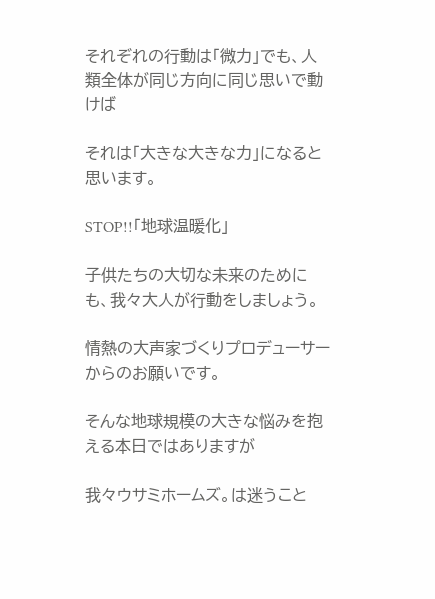それぞれの行動は「微力」でも、人類全体が同じ方向に同じ思いで動けば

それは「大きな大きな力」になると思います。

STOP!!「地球温暖化」

子供たちの大切な未来のためにも、我々大人が行動をしましょう。

情熱の大声家づくりプロデューサーからのお願いです。

そんな地球規模の大きな悩みを抱える本日ではありますが

我々ウサミホームズ。は迷うこと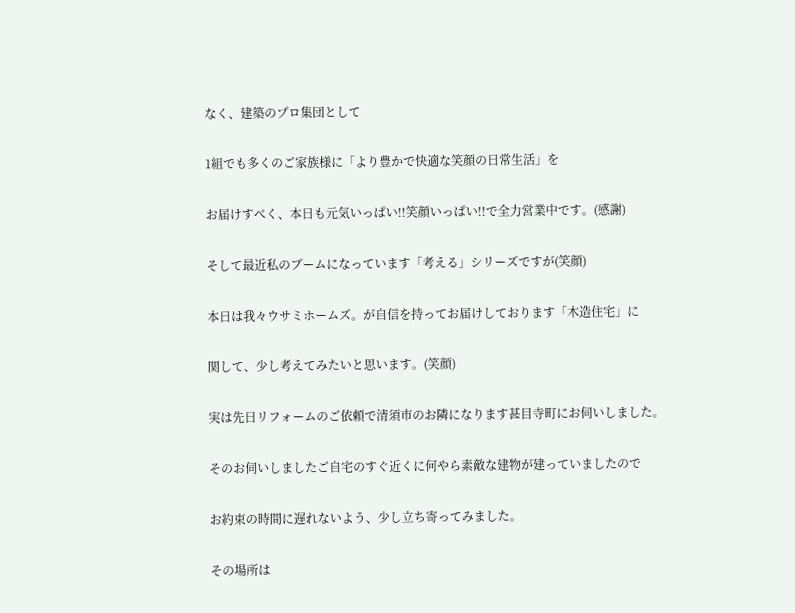なく、建築のプロ集団として

1組でも多くのご家族様に「より豊かで快適な笑顔の日常生活」を

お届けすべく、本日も元気いっぱい!!笑顔いっぱい!!で全力営業中です。(感謝)

そして最近私のブームになっています「考える」シリーズですが(笑顔)

本日は我々ウサミホームズ。が自信を持ってお届けしております「木造住宅」に

関して、少し考えてみたいと思います。(笑顔)

実は先日リフォームのご依頼で清須市のお隣になります甚目寺町にお伺いしました。

そのお伺いしましたご自宅のすぐ近くに何やら素敵な建物が建っていましたので

お約束の時間に遅れないよう、少し立ち寄ってみました。

その場所は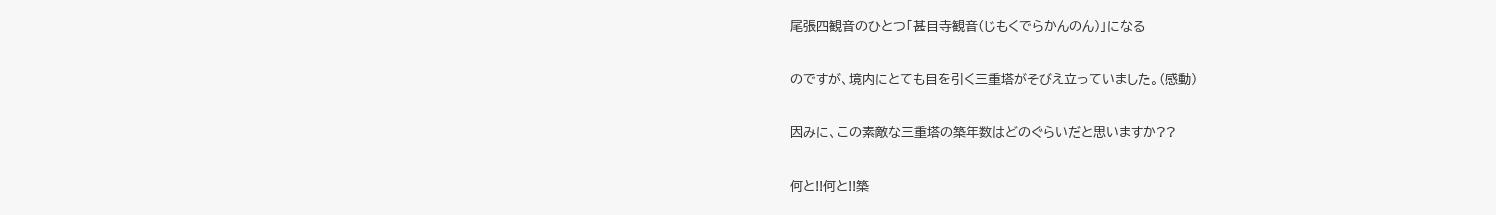尾張四観音のひとつ「甚目寺観音(じもくでらかんのん)」になる

のですが、境内にとても目を引く三重塔がそびえ立っていました。(感動)

因みに、この素敵な三重塔の築年数はどのぐらいだと思いますか??

何と!!何と!!築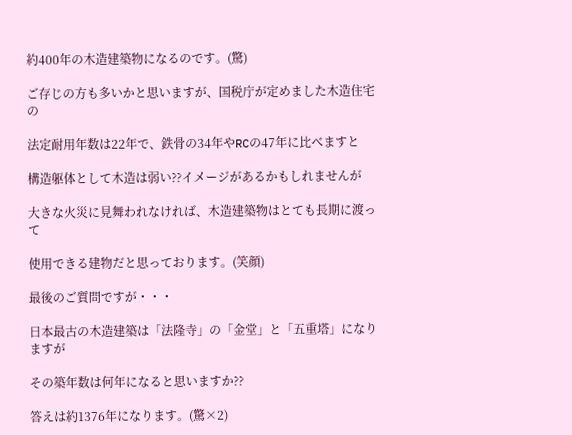約400年の木造建築物になるのです。(驚)

ご存じの方も多いかと思いますが、国税庁が定めました木造住宅の

法定耐用年数は22年で、鉄骨の34年やRCの47年に比べますと

構造躯体として木造は弱い??イメージがあるかもしれませんが

大きな火災に見舞われなければ、木造建築物はとても長期に渡って

使用できる建物だと思っております。(笑顔)

最後のご質問ですが・・・

日本最古の木造建築は「法隆寺」の「金堂」と「五重塔」になりますが

その築年数は何年になると思いますか??

答えは約1376年になります。(驚×2)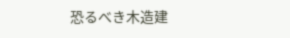恐るべき木造建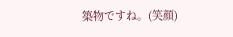築物ですね。(笑顔)